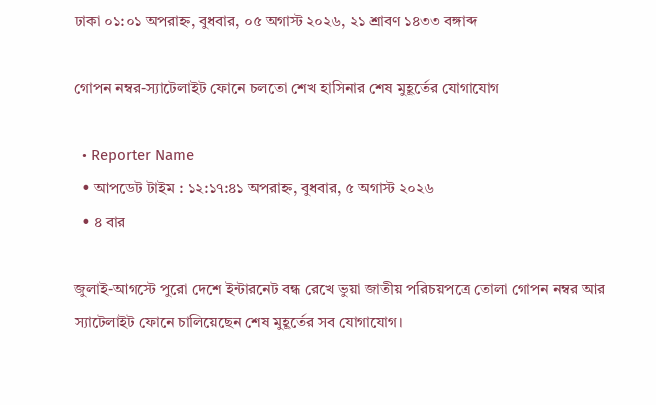ঢাকা ০১:০১ অপরাহ্ন, বুধবার, ০৫ অগাস্ট ২০২৬, ২১ শ্রাবণ ১৪৩৩ বঙ্গাব্দ

গোপন নম্বর-স্যাটেলাইট ফোনে চলতো শেখ হাসিনার শেষ মুহূর্তের যোগাযোগ

  • Reporter Name
  • আপডেট টাইম : ১২:১৭:৪১ অপরাহ্ন, বুধবার, ৫ অগাস্ট ২০২৬
  • ৪ বার

জুলাই-আগস্টে পুরো দেশে ইন্টারনেট বন্ধ রেখে ভুয়া জাতীয় পরিচয়পত্রে তোলা গোপন নম্বর আর স্যাটেলাইট ফোনে চালিয়েছেন শেষ মুহূর্তের সব যোগাযোগ।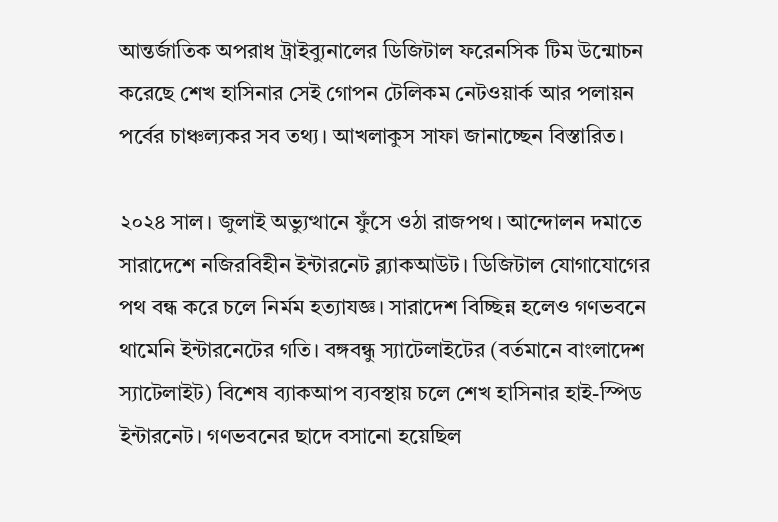আন্তর্জাতিক অপরাধ ট্রাইব্যুনালের ডিজিটাল ফরেনসিক টিম উন্মোচন করেছে শেখ হাসিনার সেই গোপন টেলিকম নেটওয়ার্ক আর পলায়ন পর্বের চাঞ্চল্যকর সব তথ্য। আখলাকুস সাফা জানাচ্ছেন বিস্তারিত।

২০২৪ সাল। জুলাই অভ্যুত্থানে ফুঁসে ওঠা রাজপথ। আন্দোলন দমাতে সারাদেশে নজিরবিহীন ইন্টারনেট ব্ল্যাকআউট। ডিজিটাল যোগাযোগের পথ বন্ধ করে চলে নির্মম হত্যাযজ্ঞ। সারাদেশ বিচ্ছিন্ন হলেও গণভবনে থামেনি ইন্টারনেটের গতি। বঙ্গবন্ধু স্যাটেলাইটের (বর্তমানে বাংলাদেশ স্যাটেলাইট) বিশেষ ব্যাকআপ ব্যবস্থায় চলে শেখ হাসিনার হাই-স্পিড ইন্টারনেট। গণভবনের ছাদে বসানো হয়েছিল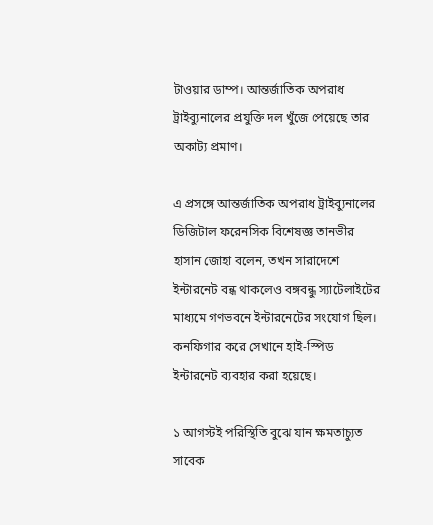টাওয়ার ডাম্প। আন্তর্জাতিক অপরাধ ট্রাইব্যুনালের প্রযুক্তি দল খুঁজে পেয়েছে তার অকাট্য প্রমাণ।

এ প্রসঙ্গে আন্তর্জাতিক অপরাধ ট্রাইব্যুনালের ডিজিটাল ফরেনসিক বিশেষজ্ঞ তানভীর হাসান জোহা বলেন, তখন সারাদেশে ইন্টারনেট বন্ধ থাকলেও বঙ্গবন্ধু স্যাটেলাইটের মাধ্যমে গণভবনে ইন্টারনেটের সংযোগ ছিল। কনফিগার করে সেখানে হাই-স্পিড ইন্টারনেট ব্যবহার করা হয়েছে।

১ আগস্টই পরিস্থিতি বুঝে যান ক্ষমতাচ্যুত সাবেক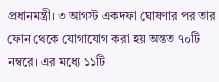প্রধানমন্ত্রী। ৩ আগস্ট একদফা ঘোষণার পর তার ফোন থেকে যোগাযোগ করা হয় অন্তত ৭০টি নম্বরে। এর মধ্যে ১১টি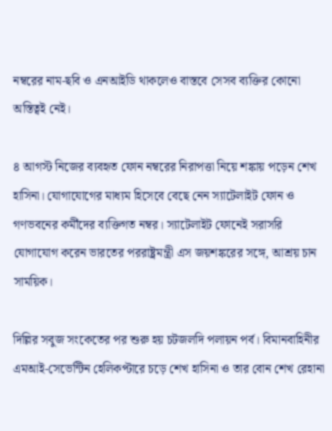নম্বরের নাম-ছবি ও এনআইডি থাকলেও বাস্তবে সেসব ব্যক্তির কোনো অস্তিত্বই নেই।

৪ আগস্ট নিজের ব্যবহৃত ফোন নম্বরের নিরাপত্তা নিয়ে শঙ্কায় পড়েন শেখ হাসিনা। যোগাযোগের মাধ্যম হিসেবে বেছে নেন স্যাটেলাইট ফোন ও গণভবনের কর্মীদের ব্যক্তিগত নম্বর। স্যাটেলাইট ফোনেই সরাসরি যোগাযোগ করেন ভারতের পররাষ্ট্রমন্ত্রী এস জয়শঙ্করের সঙ্গে, আশ্রয় চান সাময়িক।

দিল্লির সবুজ সংকেতের পর শুরু হয় চটজলদি পলায়ন পর্ব। বিমানবাহিনীর এমআই-সেভেন্টিন হেলিকপ্টারে চড়ে শেখ হাসিনা ও তার বোন শেখ রেহানা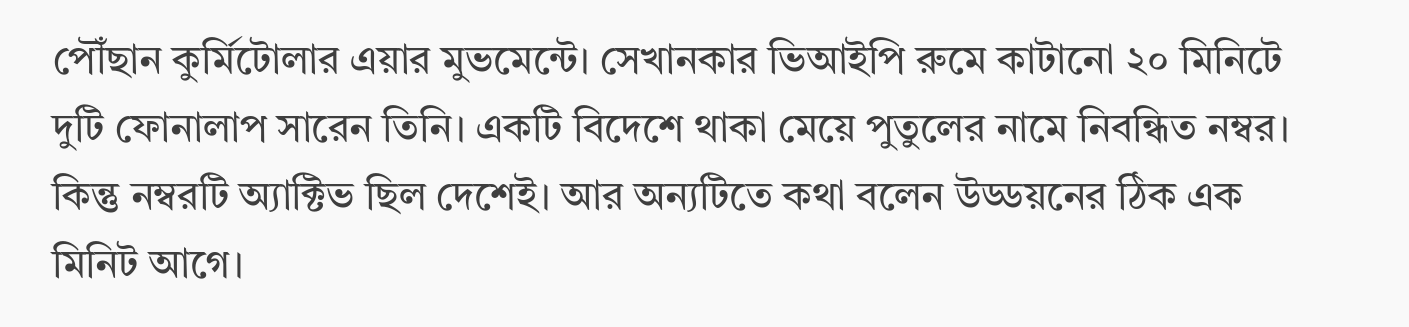পৌঁছান কুর্মিটোলার এয়ার মুভমেন্টে। সেখানকার ভিআইপি রুমে কাটানো ২০ মিনিটে দুটি ফোনালাপ সারেন তিনি। একটি বিদেশে থাকা মেয়ে পুতুলের নামে নিবন্ধিত নম্বর। কিন্তু নম্বরটি অ্যাক্টিভ ছিল দেশেই। আর অন্যটিতে কথা বলেন উড্ডয়নের ঠিক এক মিনিট আগে।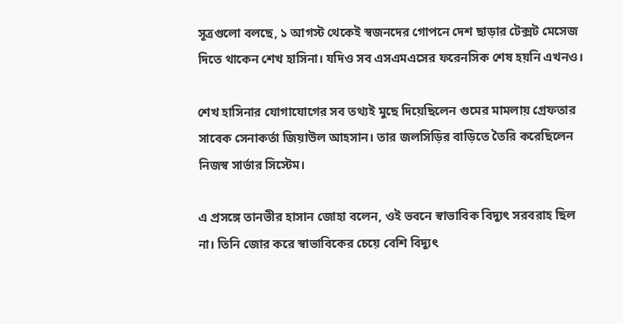সূত্রগুলো বলছে, ১ আগস্ট থেকেই স্বজনদের গোপনে দেশ ছাড়ার টেক্সট মেসেজ দিতে থাকেন শেখ হাসিনা। যদিও সব এসএমএসের ফরেনসিক শেষ হয়নি এখনও।

শেখ হাসিনার যোগাযোগের সব তথ্যই মুছে দিয়েছিলেন গুমের মামলায় গ্রেফতার সাবেক সেনাকর্তা জিয়াউল আহসান। তার জলসিড়ির বাড়িতে তৈরি করেছিলেন নিজস্ব সার্ভার সিস্টেম।

এ প্রসঙ্গে তানভীর হাসান জোহা বলেন, ওই ভবনে স্বাভাবিক বিদ্যুৎ সরবরাহ ছিল না। তিনি জোর করে স্বাভাবিকের চেয়ে বেশি বিদ্যুৎ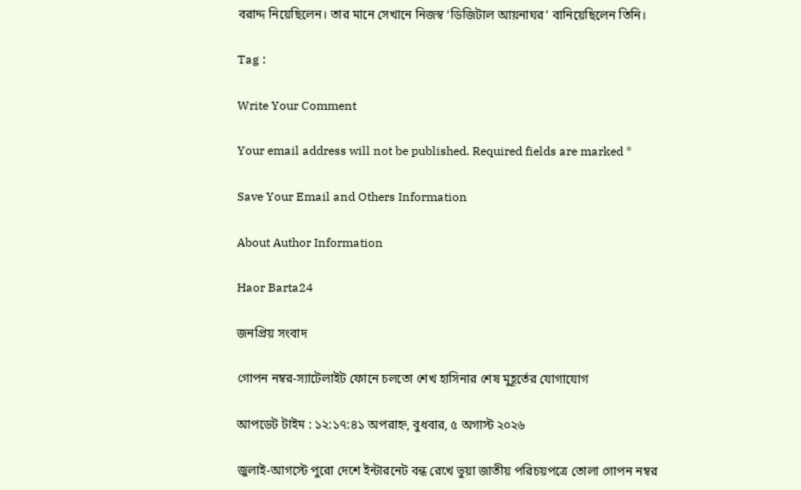বরাদ্দ নিয়েছিলেন। তার মানে সেখানে নিজস্ব ‘ডিজিটাল আয়নাঘর’ বানিয়েছিলেন তিনি।

Tag :

Write Your Comment

Your email address will not be published. Required fields are marked *

Save Your Email and Others Information

About Author Information

Haor Barta24

জনপ্রিয় সংবাদ

গোপন নম্বর-স্যাটেলাইট ফোনে চলতো শেখ হাসিনার শেষ মুহূর্তের যোগাযোগ

আপডেট টাইম : ১২:১৭:৪১ অপরাহ্ন, বুধবার, ৫ অগাস্ট ২০২৬

জুলাই-আগস্টে পুরো দেশে ইন্টারনেট বন্ধ রেখে ভুয়া জাতীয় পরিচয়পত্রে তোলা গোপন নম্বর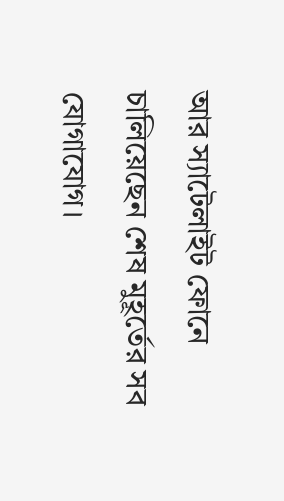আর স্যাটেলাইট ফোনে চালিয়েছেন শেষ মুহূর্তের সব যোগাযোগ।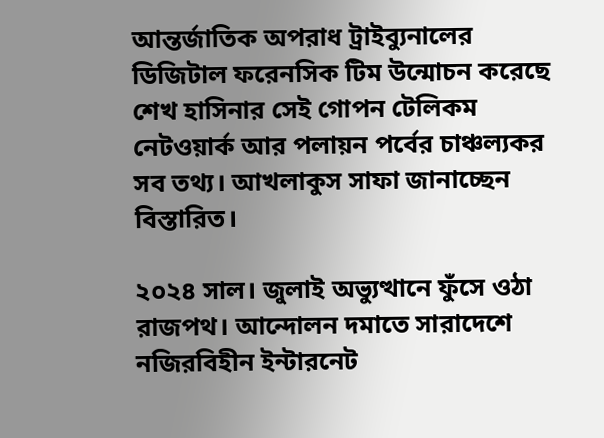আন্তর্জাতিক অপরাধ ট্রাইব্যুনালের ডিজিটাল ফরেনসিক টিম উন্মোচন করেছে শেখ হাসিনার সেই গোপন টেলিকম নেটওয়ার্ক আর পলায়ন পর্বের চাঞ্চল্যকর সব তথ্য। আখলাকুস সাফা জানাচ্ছেন বিস্তারিত।

২০২৪ সাল। জুলাই অভ্যুত্থানে ফুঁসে ওঠা রাজপথ। আন্দোলন দমাতে সারাদেশে নজিরবিহীন ইন্টারনেট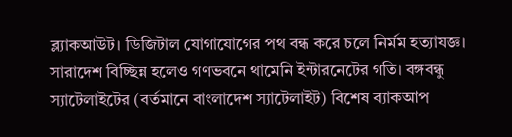ব্ল্যাকআউট। ডিজিটাল যোগাযোগের পথ বন্ধ করে চলে নির্মম হত্যাযজ্ঞ। সারাদেশ বিচ্ছিন্ন হলেও গণভবনে থামেনি ইন্টারনেটের গতি। বঙ্গবন্ধু স্যাটেলাইটের (বর্তমানে বাংলাদেশ স্যাটেলাইট) বিশেষ ব্যাকআপ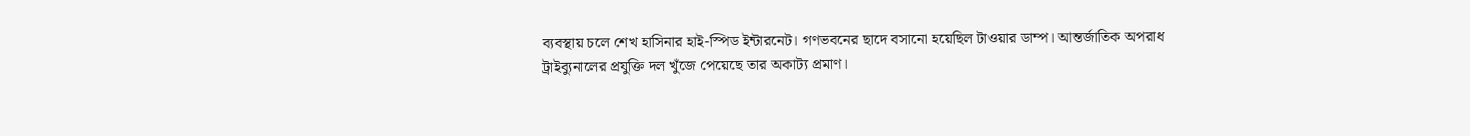ব্যবস্থায় চলে শেখ হাসিনার হাই-স্পিড ইন্টারনেট। গণভবনের ছাদে বসানো হয়েছিল টাওয়ার ডাম্প। আন্তর্জাতিক অপরাধ ট্রাইব্যুনালের প্রযুক্তি দল খুঁজে পেয়েছে তার অকাট্য প্রমাণ।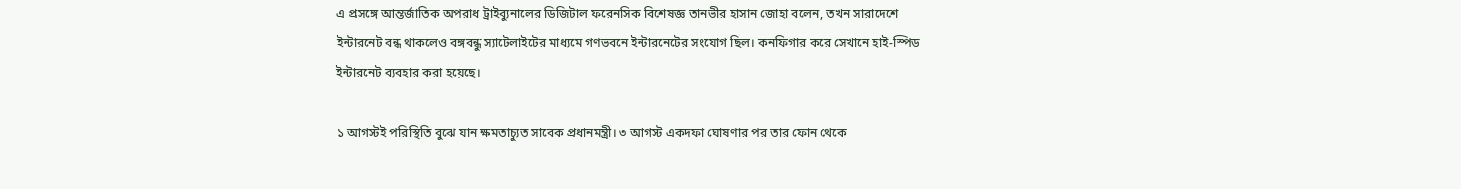এ প্রসঙ্গে আন্তর্জাতিক অপরাধ ট্রাইব্যুনালের ডিজিটাল ফরেনসিক বিশেষজ্ঞ তানভীর হাসান জোহা বলেন, তখন সারাদেশে ইন্টারনেট বন্ধ থাকলেও বঙ্গবন্ধু স্যাটেলাইটের মাধ্যমে গণভবনে ইন্টারনেটের সংযোগ ছিল। কনফিগার করে সেখানে হাই-স্পিড ইন্টারনেট ব্যবহার করা হয়েছে।

১ আগস্টই পরিস্থিতি বুঝে যান ক্ষমতাচ্যুত সাবেক প্রধানমন্ত্রী। ৩ আগস্ট একদফা ঘোষণার পর তার ফোন থেকে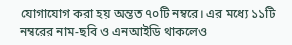যোগাযোগ করা হয় অন্তত ৭০টি নম্বরে। এর মধ্যে ১১টি নম্বরের নাম-ছবি ও এনআইডি থাকলেও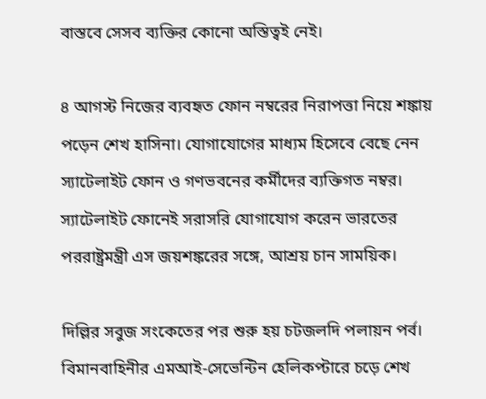বাস্তবে সেসব ব্যক্তির কোনো অস্তিত্বই নেই।

৪ আগস্ট নিজের ব্যবহৃত ফোন নম্বরের নিরাপত্তা নিয়ে শঙ্কায় পড়েন শেখ হাসিনা। যোগাযোগের মাধ্যম হিসেবে বেছে নেন স্যাটেলাইট ফোন ও গণভবনের কর্মীদের ব্যক্তিগত নম্বর। স্যাটেলাইট ফোনেই সরাসরি যোগাযোগ করেন ভারতের পররাষ্ট্রমন্ত্রী এস জয়শঙ্করের সঙ্গে, আশ্রয় চান সাময়িক।

দিল্লির সবুজ সংকেতের পর শুরু হয় চটজলদি পলায়ন পর্ব। বিমানবাহিনীর এমআই-সেভেন্টিন হেলিকপ্টারে চড়ে শেখ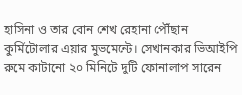হাসিনা ও তার বোন শেখ রেহানা পৌঁছান কুর্মিটোলার এয়ার মুভমেন্টে। সেখানকার ভিআইপি রুমে কাটানো ২০ মিনিটে দুটি ফোনালাপ সারেন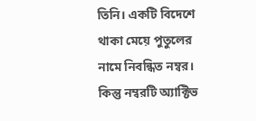তিনি। একটি বিদেশে থাকা মেয়ে পুতুলের নামে নিবন্ধিত নম্বর। কিন্তু নম্বরটি অ্যাক্টিভ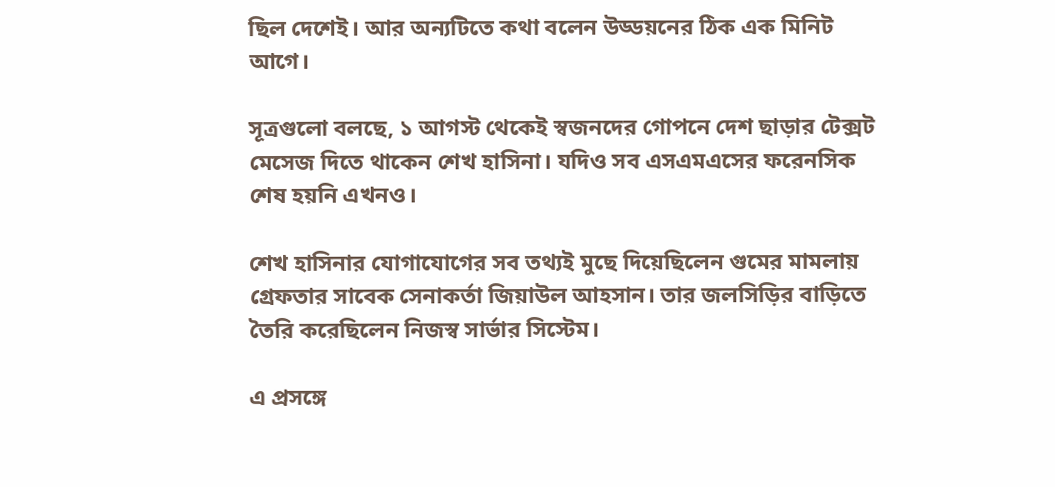ছিল দেশেই। আর অন্যটিতে কথা বলেন উড্ডয়নের ঠিক এক মিনিট আগে।

সূত্রগুলো বলছে, ১ আগস্ট থেকেই স্বজনদের গোপনে দেশ ছাড়ার টেক্সট মেসেজ দিতে থাকেন শেখ হাসিনা। যদিও সব এসএমএসের ফরেনসিক শেষ হয়নি এখনও।

শেখ হাসিনার যোগাযোগের সব তথ্যই মুছে দিয়েছিলেন গুমের মামলায় গ্রেফতার সাবেক সেনাকর্তা জিয়াউল আহসান। তার জলসিড়ির বাড়িতে তৈরি করেছিলেন নিজস্ব সার্ভার সিস্টেম।

এ প্রসঙ্গে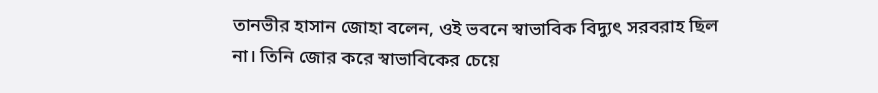তানভীর হাসান জোহা বলেন, ওই ভবনে স্বাভাবিক বিদ্যুৎ সরবরাহ ছিল না। তিনি জোর করে স্বাভাবিকের চেয়ে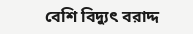বেশি বিদ্যুৎ বরাদ্দ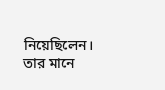নিয়েছিলেন। তার মানে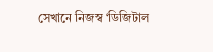সেখানে নিজস্ব ‘ডিজিটাল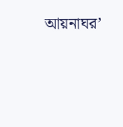আয়নাঘর’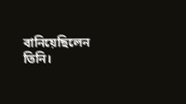বানিয়েছিলেন তিনি।